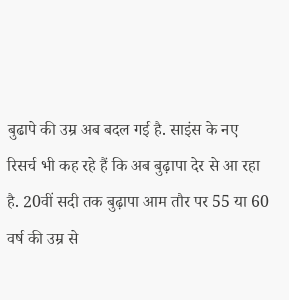बुढापे की उम्र अब बदल गई है. साइंस के नए रिसर्च भी कह रहे हैं कि अब बुढ़ापा देर से आ रहा है. 20वीं सदी तक बुढ़ापा आम तौर पर 55 या 60 वर्ष की उम्र से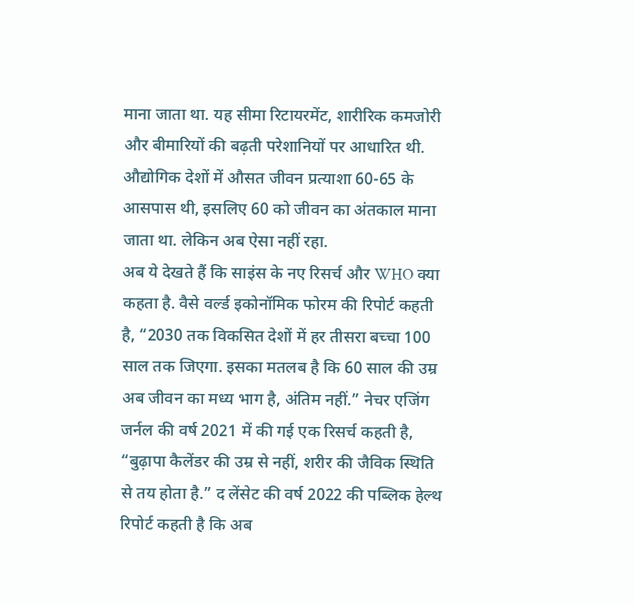माना जाता था. यह सीमा रिटायरमेंट, शारीरिक कमजोरी और बीमारियों की बढ़ती परेशानियों पर आधारित थी. औद्योगिक देशों में औसत जीवन प्रत्याशा 60-65 के आसपास थी, इसलिए 60 को जीवन का अंतकाल माना जाता था. लेकिन अब ऐसा नहीं रहा.
अब ये देखते हैं कि साइंस के नए रिसर्च और WHO क्या कहता है. वैसे वर्ल्ड इकोनॉमिक फोरम की रिपोर्ट कहती है, “2030 तक विकसित देशों में हर तीसरा बच्चा 100 साल तक जिएगा. इसका मतलब है कि 60 साल की उम्र अब जीवन का मध्य भाग है, अंतिम नहीं.” नेचर एजिंग जर्नल की वर्ष 2021 में की गई एक रिसर्च कहती है, “बुढ़ापा कैलेंडर की उम्र से नहीं, शरीर की जैविक स्थिति से तय होता है.” द लेंसेट की वर्ष 2022 की पब्लिक हेल्थ रिपोर्ट कहती है कि अब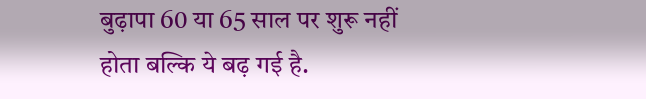बुढ़ापा 60 या 65 साल पर शुरू नहीं होता बल्कि ये बढ़ गई है.